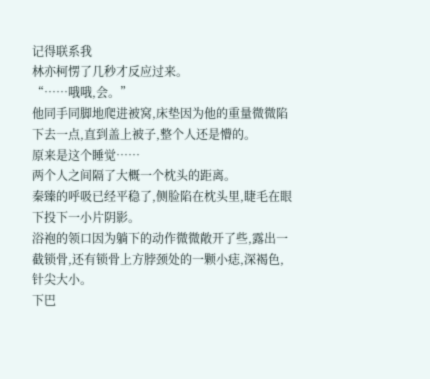记得联系我
林亦柯愣了几秒才反应过来。
“……哦哦,会。”
他同手同脚地爬进被窝,床垫因为他的重量微微陷下去一点,直到盖上被子,整个人还是懵的。
原来是这个睡觉……
两个人之间隔了大概一个枕头的距离。
秦臻的呼吸已经平稳了,侧脸陷在枕头里,睫毛在眼下投下一小片阴影。
浴袍的领口因为躺下的动作微微敞开了些,露出一截锁骨,还有锁骨上方脖颈处的一颗小痣,深褐色,针尖大小。
下巴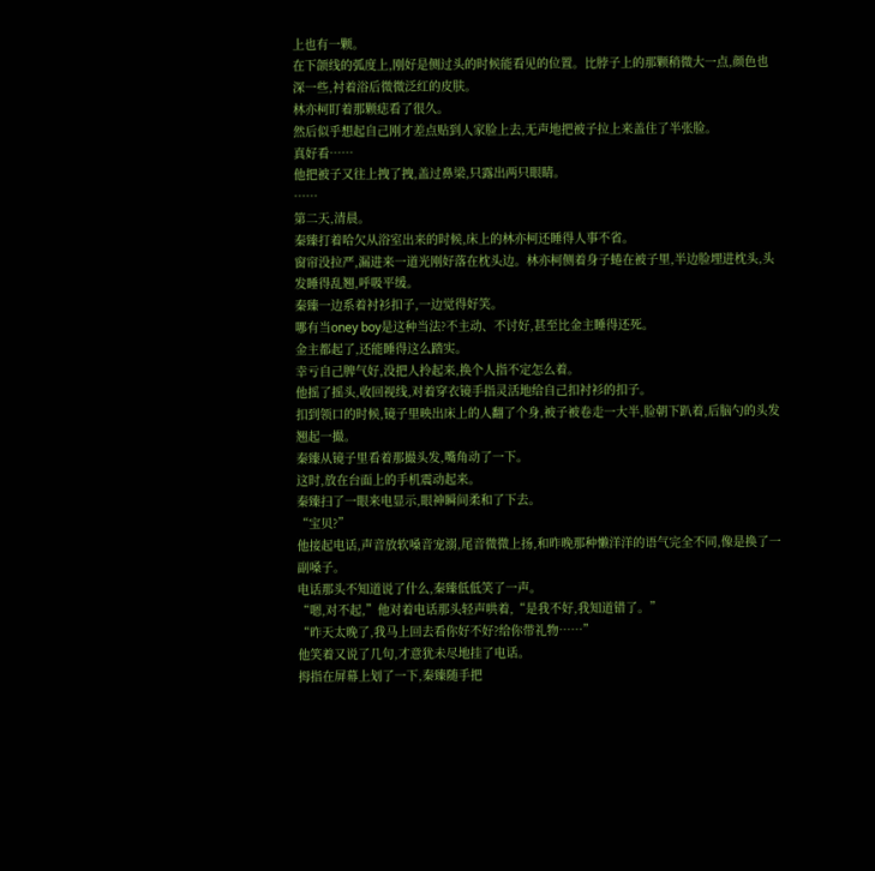上也有一颗。
在下颌线的弧度上,刚好是侧过头的时候能看见的位置。比脖子上的那颗稍微大一点,颜色也深一些,衬着浴后微微泛红的皮肤。
林亦柯盯着那颗痣看了很久。
然后似乎想起自己刚才差点贴到人家脸上去,无声地把被子拉上来盖住了半张脸。
真好看……
他把被子又往上拽了拽,盖过鼻梁,只露出两只眼睛。
……
第二天,清晨。
秦臻打着哈欠从浴室出来的时候,床上的林亦柯还睡得人事不省。
窗帘没拉严,漏进来一道光刚好落在枕头边。林亦柯侧着身子蜷在被子里,半边脸埋进枕头,头发睡得乱翘,呼吸平缓。
秦臻一边系着衬衫扣子,一边觉得好笑。
哪有当oney boy是这种当法?不主动、不讨好,甚至比金主睡得还死。
金主都起了,还能睡得这么踏实。
幸亏自己脾气好,没把人拎起来,换个人指不定怎么着。
他摇了摇头,收回视线,对着穿衣镜手指灵活地给自己扣衬衫的扣子。
扣到领口的时候,镜子里映出床上的人翻了个身,被子被卷走一大半,脸朝下趴着,后脑勺的头发翘起一撮。
秦臻从镜子里看着那撮头发,嘴角动了一下。
这时,放在台面上的手机震动起来。
秦臻扫了一眼来电显示,眼神瞬间柔和了下去。
“宝贝?”
他接起电话,声音放软嗓音宠溺,尾音微微上扬,和昨晚那种懒洋洋的语气完全不同,像是换了一副嗓子。
电话那头不知道说了什么,秦臻低低笑了一声。
“嗯,对不起,”他对着电话那头轻声哄着,“是我不好,我知道错了。”
“昨天太晚了,我马上回去看你好不好?给你带礼物……”
他笑着又说了几句,才意犹未尽地挂了电话。
拇指在屏幕上划了一下,秦臻随手把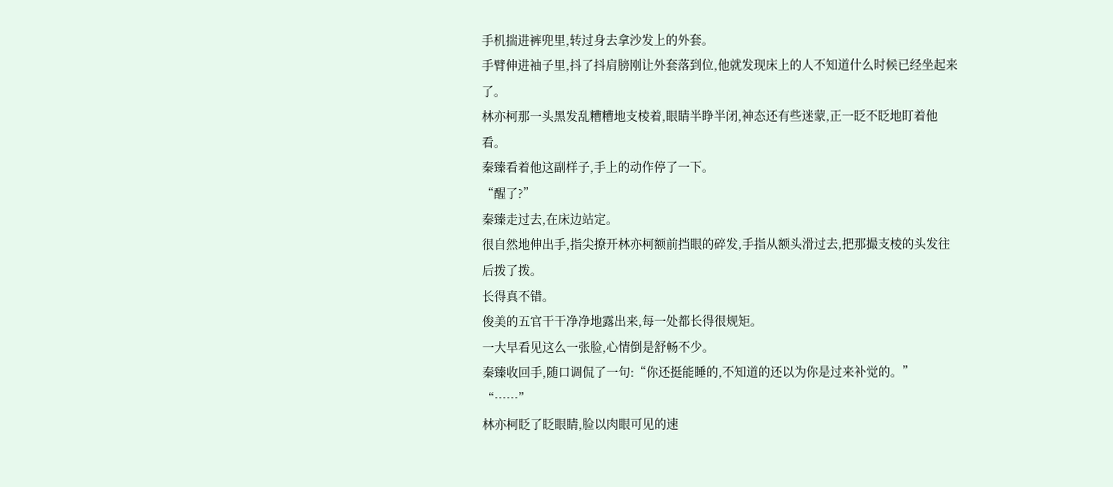手机揣进裤兜里,转过身去拿沙发上的外套。
手臂伸进袖子里,抖了抖肩膀刚让外套落到位,他就发现床上的人不知道什么时候已经坐起来了。
林亦柯那一头黑发乱糟糟地支棱着,眼睛半睁半闭,神态还有些迷蒙,正一眨不眨地盯着他看。
秦臻看着他这副样子,手上的动作停了一下。
“醒了?”
秦臻走过去,在床边站定。
很自然地伸出手,指尖撩开林亦柯额前挡眼的碎发,手指从额头滑过去,把那撮支棱的头发往后拨了拨。
长得真不错。
俊美的五官干干净净地露出来,每一处都长得很规矩。
一大早看见这么一张脸,心情倒是舒畅不少。
秦臻收回手,随口调侃了一句:“你还挺能睡的,不知道的还以为你是过来补觉的。”
“……”
林亦柯眨了眨眼睛,脸以肉眼可见的速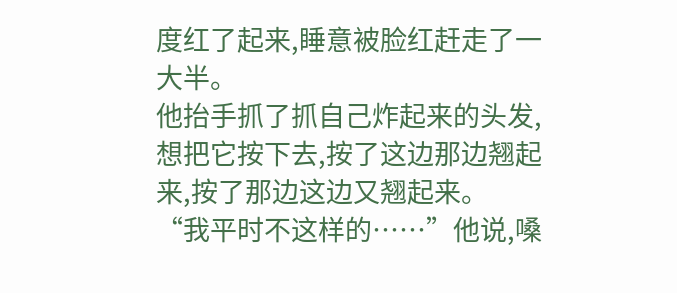度红了起来,睡意被脸红赶走了一大半。
他抬手抓了抓自己炸起来的头发,想把它按下去,按了这边那边翘起来,按了那边这边又翘起来。
“我平时不这样的……”他说,嗓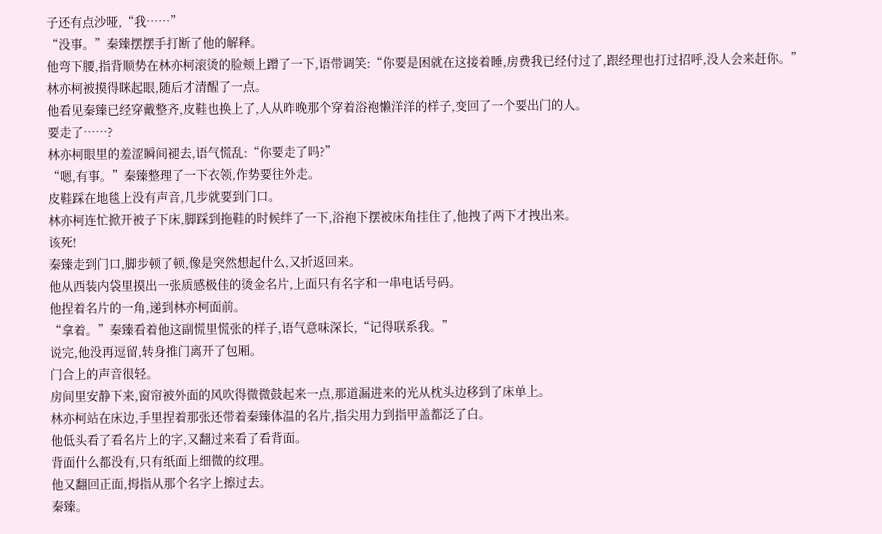子还有点沙哑,“我……”
“没事。”秦臻摆摆手打断了他的解释。
他弯下腰,指背顺势在林亦柯滚烫的脸颊上蹭了一下,语带调笑:“你要是困就在这接着睡,房费我已经付过了,跟经理也打过招呼,没人会来赶你。”
林亦柯被摸得眯起眼,随后才清醒了一点。
他看见秦臻已经穿戴整齐,皮鞋也换上了,人从昨晚那个穿着浴袍懒洋洋的样子,变回了一个要出门的人。
要走了……?
林亦柯眼里的羞涩瞬间褪去,语气慌乱:“你要走了吗?”
“嗯,有事。”秦臻整理了一下衣领,作势要往外走。
皮鞋踩在地毯上没有声音,几步就要到门口。
林亦柯连忙掀开被子下床,脚踩到拖鞋的时候绊了一下,浴袍下摆被床角挂住了,他拽了两下才拽出来。
该死!
秦臻走到门口,脚步顿了顿,像是突然想起什么,又折返回来。
他从西装内袋里摸出一张质感极佳的烫金名片,上面只有名字和一串电话号码。
他捏着名片的一角,递到林亦柯面前。
“拿着。”秦臻看着他这副慌里慌张的样子,语气意味深长,“记得联系我。”
说完,他没再逗留,转身推门离开了包厢。
门合上的声音很轻。
房间里安静下来,窗帘被外面的风吹得微微鼓起来一点,那道漏进来的光从枕头边移到了床单上。
林亦柯站在床边,手里捏着那张还带着秦臻体温的名片,指尖用力到指甲盖都泛了白。
他低头看了看名片上的字,又翻过来看了看背面。
背面什么都没有,只有纸面上细微的纹理。
他又翻回正面,拇指从那个名字上擦过去。
秦臻。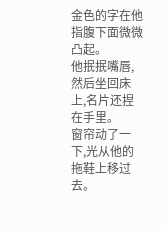金色的字在他指腹下面微微凸起。
他抿抿嘴唇,然后坐回床上,名片还捏在手里。
窗帘动了一下,光从他的拖鞋上移过去。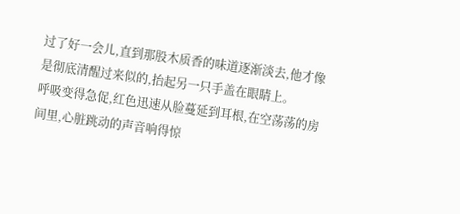过了好一会儿,直到那股木质香的味道逐渐淡去,他才像是彻底清醒过来似的,抬起另一只手盖在眼睛上。
呼吸变得急促,红色迅速从脸蔓延到耳根,在空荡荡的房间里,心脏跳动的声音响得惊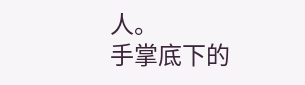人。
手掌底下的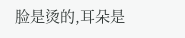脸是烫的,耳朵是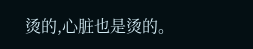烫的,心脏也是烫的。